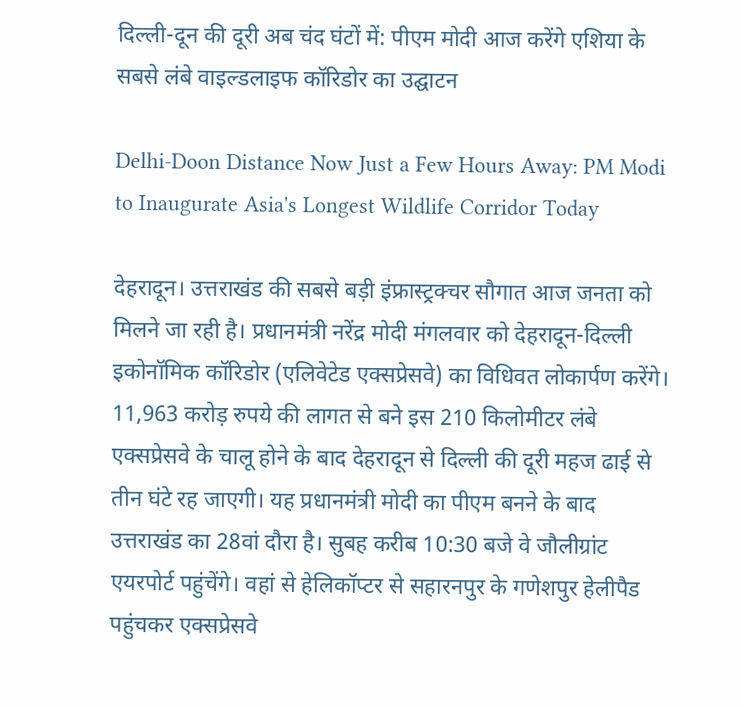दिल्ली-दून की दूरी अब चंद घंटों में: पीएम मोदी आज करेंगे एशिया के सबसे लंबे वाइल्डलाइफ कॉरिडोर का उद्घाटन

Delhi-Doon Distance Now Just a Few Hours Away: PM Modi to Inaugurate Asia's Longest Wildlife Corridor Today

देहरादून। उत्तराखंड की सबसे बड़ी इंफ्रास्ट्रक्चर सौगात आज जनता को मिलने जा रही है। प्रधानमंत्री नरेंद्र मोदी मंगलवार को देहरादून-दिल्ली इकोनॉमिक कॉरिडोर (एलिवेटेड एक्सप्रेसवे) का विधिवत लोकार्पण करेंगे। 11,963 करोड़ रुपये की लागत से बने इस 210 किलोमीटर लंबे एक्सप्रेसवे के चालू होने के बाद देहरादून से दिल्ली की दूरी महज ढाई से तीन घंटे रह जाएगी। यह प्रधानमंत्री मोदी का पीएम बनने के बाद उत्तराखंड का 28वां दौरा है। सुबह करीब 10:30 बजे वे जौलीग्रांट एयरपोर्ट पहुंचेंगे। वहां से हेलिकॉप्टर से सहारनपुर के गणेशपुर हेलीपैड पहुंचकर एक्सप्रेसवे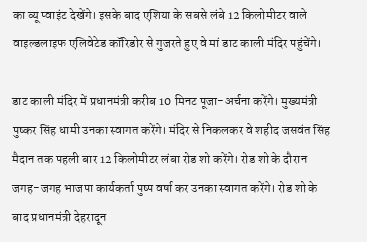का व्यू प्वाइंट देखेंगे। इसके बाद एशिया के सबसे लंबे 12 किलोमीटर वाले वाइल्डलाइफ एलिवेटेड कॉरिडोर से गुजरते हुए वे मां डाट काली मंदिर पहुंचेंगे।

डाट काली मंदिर में प्रधानमंत्री करीब 10 मिनट पूजा-अर्चना करेंगे। मुख्यमंत्री पुष्कर सिंह धामी उनका स्वागत करेंगे। मंदिर से निकलकर वे शहीद जसवंत सिंह मैदान तक पहली बार 12 किलोमीटर लंबा रोड शो करेंगे। रोड शो के दौरान जगह-जगह भाजपा कार्यकर्ता पुष्प वर्षा कर उनका स्वागत करेंगे। रोड शो के बाद प्रधानमंत्री देहरादून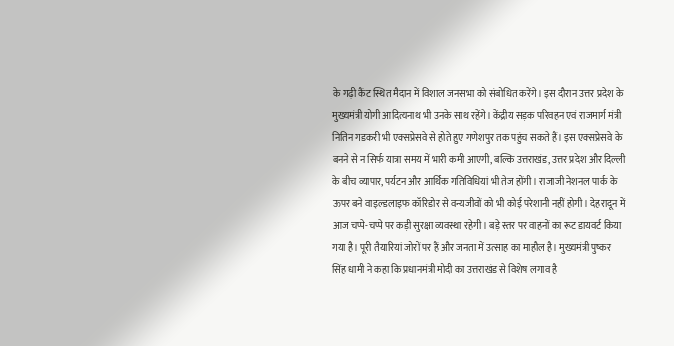के गढ़ी कैंट स्थित मैदान में विशाल जनसभा को संबोधित करेंगे। इस दौरान उत्तर प्रदेश के मुख्यमंत्री योगी आदित्यनाथ भी उनके साथ रहेंगे। केंद्रीय सड़क परिवहन एवं राजमार्ग मंत्री नितिन गडकरी भी एक्सप्रेसवे से होते हुए गणेशपुर तक पहुंच सकते हैं। इस एक्सप्रेसवे के बनने से न सिर्फ यात्रा समय में भारी कमी आएगी, बल्कि उत्तराखंड, उत्तर प्रदेश और दिल्ली के बीच व्यापार, पर्यटन और आर्थिक गतिविधियां भी तेज होंगी। राजाजी नेशनल पार्क के ऊपर बने वाइल्डलाइफ कॉरिडोर से वन्यजीवों को भी कोई परेशानी नहीं होगी। देहरादून में आज चप्पे-चप्पे पर कड़ी सुरक्षा व्यवस्था रहेगी। बड़े स्तर पर वाहनों का रूट डायवर्ट किया गया है। पूरी तैयारियां जोरों पर हैं और जनता में उत्साह का माहौल है। मुख्यमंत्री पुष्कर सिंह धामी ने कहा कि प्रधानमंत्री मोदी का उत्तराखंड से विशेष लगाव है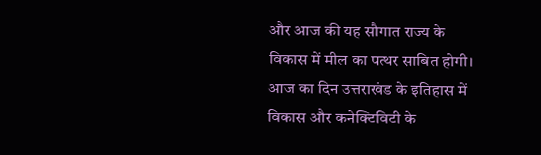और आज की यह सौगात राज्य के विकास में मील का पत्थर साबित होगी। आज का दिन उत्तराखंड के इतिहास में विकास और कनेक्टिविटी के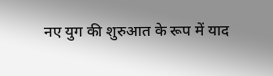नए युग की शुरुआत के रूप में याद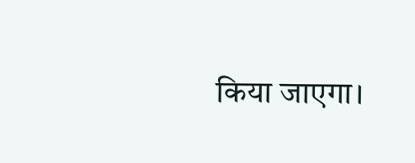किया जाएगा।